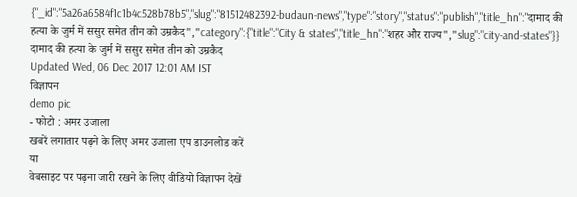{"_id":"5a26a6584f1c1b4c528b78b5","slug":"81512482392-budaun-news","type":"story","status":"publish","title_hn":"दामाद की हत्या के जुर्म में ससुर समेत तीन को उम्रकैद","category":{"title":"City & states","title_hn":"शहर और राज्य","slug":"city-and-states"}}
दामाद की हत्या के जुर्म में ससुर समेत तीन को उम्रकैद
Updated Wed, 06 Dec 2017 12:01 AM IST
विज्ञापन
demo pic
- फोटो : अमर उजाला
खबरें लगातार पढ़ने के लिए अमर उजाला एप डाउनलोड करें
या
वेबसाइट पर पढ़ना जारी रखने के लिए वीडियो विज्ञापन देखें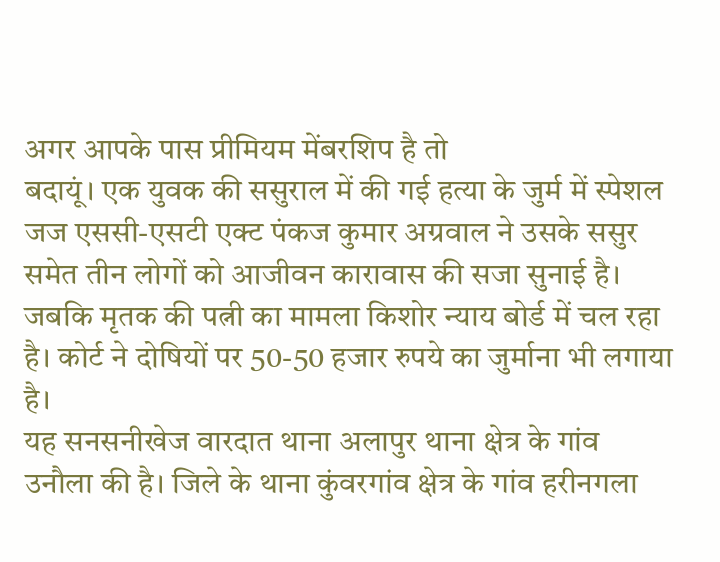अगर आपके पास प्रीमियम मेंबरशिप है तो
बदायूं। एक युवक की ससुराल में की गई हत्या के जुर्म में स्पेशल जज एससी-एसटी एक्ट पंकज कुमार अग्रवाल ने उसके ससुर समेत तीन लोगों को आजीवन कारावास की सजा सुनाई है। जबकि मृतक की पत्नी का मामला किशोर न्याय बोर्ड में चल रहा है। कोर्ट ने दोषियों पर 50-50 हजार रुपये का जुर्माना भी लगाया है।
यह सनसनीखेज वारदात थाना अलापुर थाना क्षेत्र के गांव उनौला की है। जिले के थाना कुंवरगांव क्षेत्र के गांव हरीनगला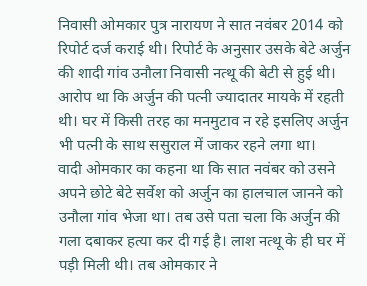निवासी ओमकार पुत्र नारायण ने सात नवंबर 2014 को रिपोर्ट दर्ज कराई थी। रिपोर्ट के अनुसार उसके बेटे अर्जुन की शादी गांव उनौला निवासी नत्थू की बेटी से हुई थी। आरोप था कि अर्जुन की पत्नी ज्यादातर मायके में रहती थी। घर में किसी तरह का मनमुटाव न रहे इसलिए अर्जुन भी पत्नी के साथ ससुराल में जाकर रहने लगा था।
वादी ओमकार का कहना था कि सात नवंबर को उसने अपने छोटे बेटे सर्वेश को अर्जुन का हालचाल जानने को उनौला गांव भेजा था। तब उसे पता चला कि अर्जुन की गला दबाकर हत्या कर दी गई है। लाश नत्थू के ही घर में पड़ी मिली थी। तब ओमकार ने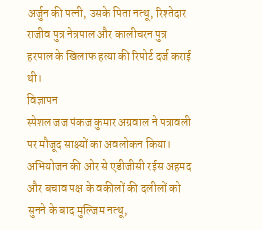अर्जुन की पत्नी, उसके पिता नत्थू, रिश्तेदार राजीव पुत्र नेत्रपाल और कालीचरन पुत्र हरपाल के खिलाफ हत्या की रिपोर्ट दर्ज कराई थी।
विज्ञापन
स्पेशल जज पंकज कुमार अग्रवाल ने पत्रावली पर मौजूद साक्ष्यों का अवलोकन किया। अभियोजन की ओर से एडीजीसी रईस अहमद और बचाव पक्ष के वकीलों की दलीलों को सुनने के बाद मुल्जिम नत्थू,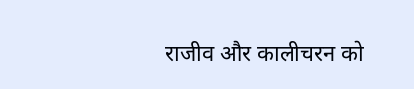राजीव और कालीचरन को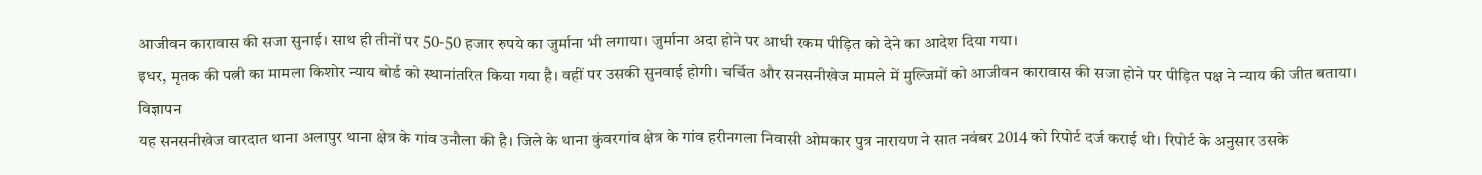आजीवन कारावास की सजा सुनाई। साथ ही तीनों पर 50-50 हजार रुपये का जुर्माना भी लगाया। जुर्माना अदा होने पर आधी रकम पीड़ित को देने का आदेश दिया गया।
इधर, मृतक की पत्नी का मामला किशोर न्याय बोर्ड को स्थानांतरित किया गया है। वहीं पर उसकी सुनवाई होगी। चर्चित और सनसनीखेज मामले में मुल्जिमों को आजीवन कारावास की सजा होने पर पीड़ित पक्ष ने न्याय की जीत बताया।
विज्ञापन
यह सनसनीखेज वारदात थाना अलापुर थाना क्षेत्र के गांव उनौला की है। जिले के थाना कुंवरगांव क्षेत्र के गांव हरीनगला निवासी ओमकार पुत्र नारायण ने सात नवंबर 2014 को रिपोर्ट दर्ज कराई थी। रिपोर्ट के अनुसार उसके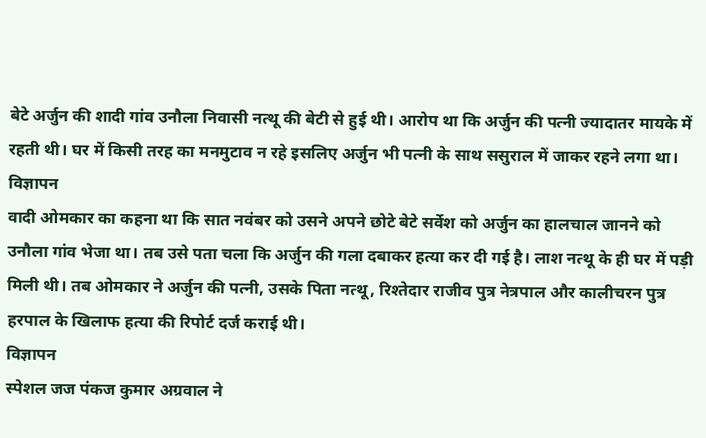बेटे अर्जुन की शादी गांव उनौला निवासी नत्थू की बेटी से हुई थी। आरोप था कि अर्जुन की पत्नी ज्यादातर मायके में रहती थी। घर में किसी तरह का मनमुटाव न रहे इसलिए अर्जुन भी पत्नी के साथ ससुराल में जाकर रहने लगा था।
विज्ञापन
वादी ओमकार का कहना था कि सात नवंबर को उसने अपने छोटे बेटे सर्वेश को अर्जुन का हालचाल जानने को उनौला गांव भेजा था। तब उसे पता चला कि अर्जुन की गला दबाकर हत्या कर दी गई है। लाश नत्थू के ही घर में पड़ी मिली थी। तब ओमकार ने अर्जुन की पत्नी, उसके पिता नत्थू, रिश्तेदार राजीव पुत्र नेत्रपाल और कालीचरन पुत्र हरपाल के खिलाफ हत्या की रिपोर्ट दर्ज कराई थी।
विज्ञापन
स्पेशल जज पंकज कुमार अग्रवाल ने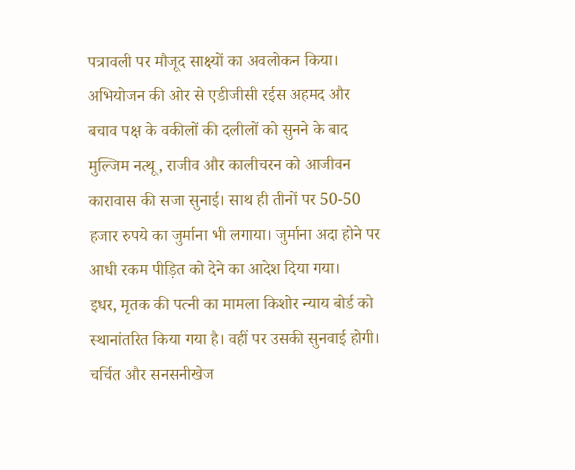पत्रावली पर मौजूद साक्ष्यों का अवलोकन किया। अभियोजन की ओर से एडीजीसी रईस अहमद और बचाव पक्ष के वकीलों की दलीलों को सुनने के बाद मुल्जिम नत्थू, राजीव और कालीचरन को आजीवन कारावास की सजा सुनाई। साथ ही तीनों पर 50-50 हजार रुपये का जुर्माना भी लगाया। जुर्माना अदा होने पर आधी रकम पीड़ित को देने का आदेश दिया गया।
इधर, मृतक की पत्नी का मामला किशोर न्याय बोर्ड को स्थानांतरित किया गया है। वहीं पर उसकी सुनवाई होगी। चर्चित और सनसनीखेज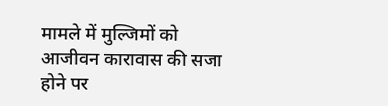मामले में मुल्जिमों को आजीवन कारावास की सजा होने पर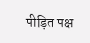पीड़ित पक्ष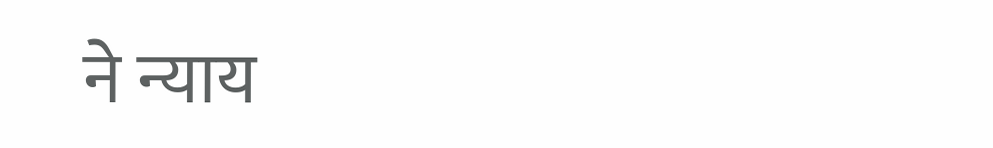ने न्याय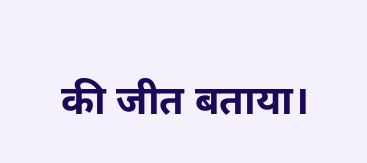की जीत बताया।